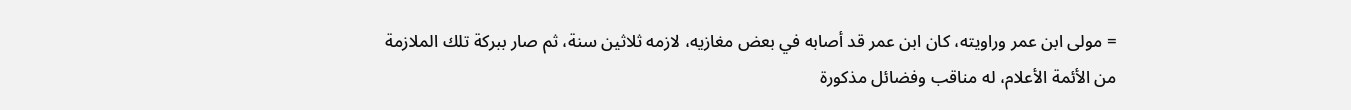= مولى ابن عمر وراويته، كان ابن عمر قد أصابه في بعض مغازيه، لازمه ثلاثين سنة، ثم صار ببركة تلك الملازمة من الأئمة الأعلام، له مناقب وفضائل مذكورة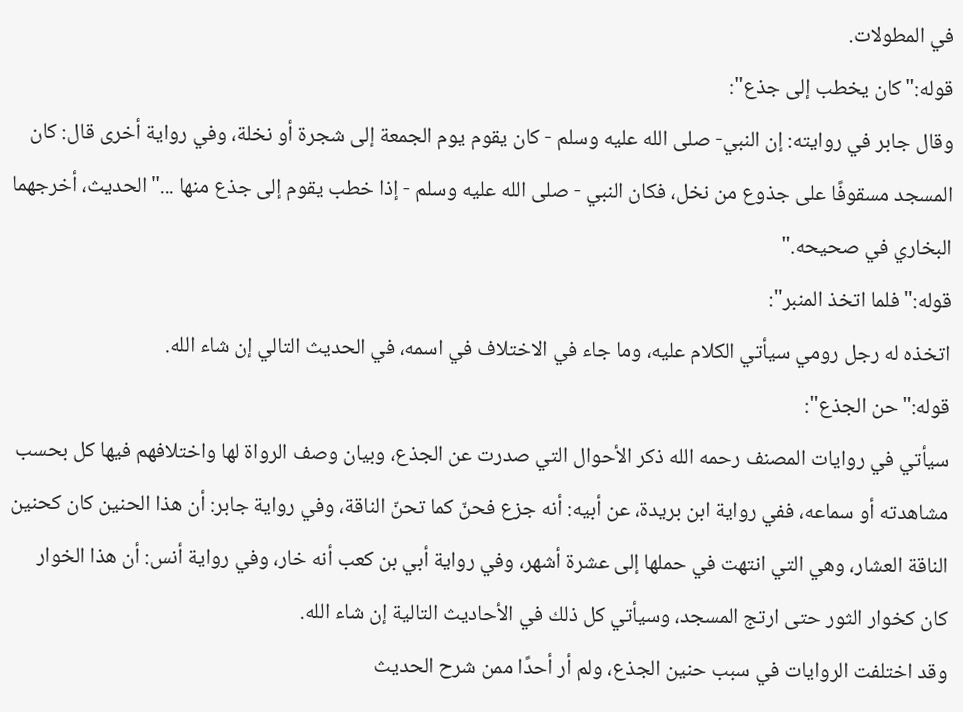في المطولات.
قوله:"كان يخطب إلى جذع":
وقال جابر في روايته: إن النبي- صلى الله عليه وسلم - كان يقوم يوم الجمعة إلى شجرة أو نخلة، وفي رواية أخرى قال: كان المسجد مسقوفًا على جذوع من نخل، فكان النبي - صلى الله عليه وسلم - إذا خطب يقوم إلى جذع منها ..."الحديث، أخرجهما البخاري في صحيحه."
قوله:"فلما اتخذ المنبر":
اتخذه له رجل رومي سيأتي الكلام عليه، وما جاء في الاختلاف في اسمه، في الحديث التالي إن شاء الله.
قوله:"حن الجذع":
سيأتي في روايات المصنف رحمه الله ذكر الأحوال التي صدرت عن الجذع، وبيان وصف الرواة لها واختلافهم فيها كل بحسب مشاهدته أو سماعه، ففي رواية ابن بريدة، عن أبيه: أنه جزع فحنّ كما تحنّ الناقة، وفي رواية جابر: أن هذا الحنين كان كحنين الناقة العشار، وهي التي انتهت في حملها إلى عشرة أشهر، وفي رواية أبي بن كعب أنه خار، وفي رواية أنس: أن هذا الخوار كان كخوار الثور حتى ارتج المسجد، وسيأتي كل ذلك في الأحاديث التالية إن شاء الله.
وقد اختلفت الروايات في سبب حنين الجذع، ولم أر أحدًا ممن شرح الحديث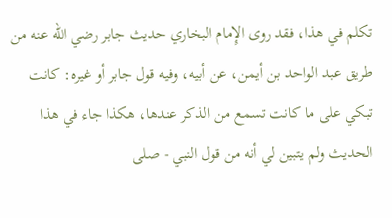تكلم في هذا، فقد روى الإِمام البخاري حديث جابر رضي الله عنه من طريق عبد الواحد بن أيمن، عن أبيه، وفيه قول جابر أو غيره: كانت تبكي على ما كانت تسمع من الذكر عندها، هكذا جاء في هذا الحديث ولم يتبين لي أنه من قول النبي - صلى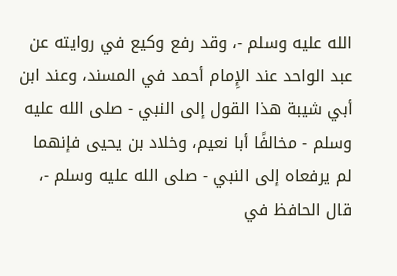الله عليه وسلم -، وقد رفع وكيع في روايته عن عبد الواحد عند الإِمام أحمد في المسند، وعند ابن أبي شيبة هذا القول إلى النبي - صلى الله عليه وسلم - مخالفًا أبا نعيم، وخلاد بن يحيى فإنهما لم يرفعاه إلى النبي - صلى الله عليه وسلم -، قال الحافظ في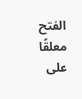الفتح معلقًا على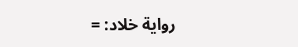رواية خلاد: =